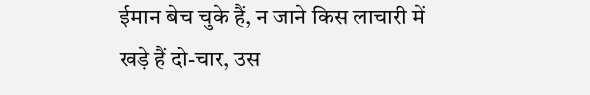ईमान बेच चुके हैं, न जाने किस लाचारी में
खड़े हैं दो-चार, उस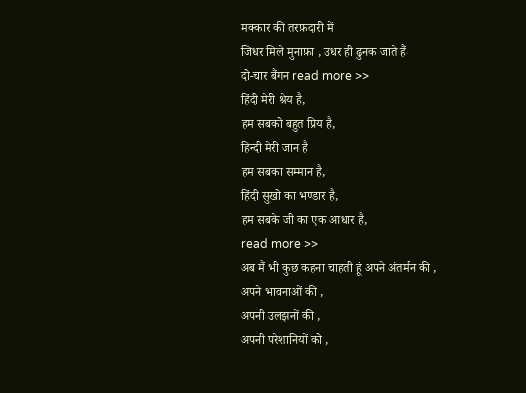मक्कार की तरफ़दारी में
जिधर मिले मुनाफ़ा , उधर ही ढुनक जाते हैं
दो-चार बैंगन read more >>
हिंदी मेरी श्रेय है,
हम सबको बहुत प्रिय है,
हिन्दी मेरी जान है
हम सबका सम्मान है,
हिंदी सुखो का भण्डार है,
हम सबके जी का एक आधार है,
read more >>
अब मैं भी कुछ कहना चाहती हूं अपने अंतर्मन की ,
अपने भावनाओं की ,
अपनी उलझनों की ,
अपनी परेशानियों को ,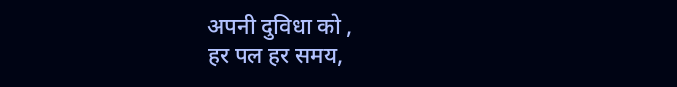अपनी दुविधा को ,
हर पल हर समय,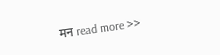मन read more >>